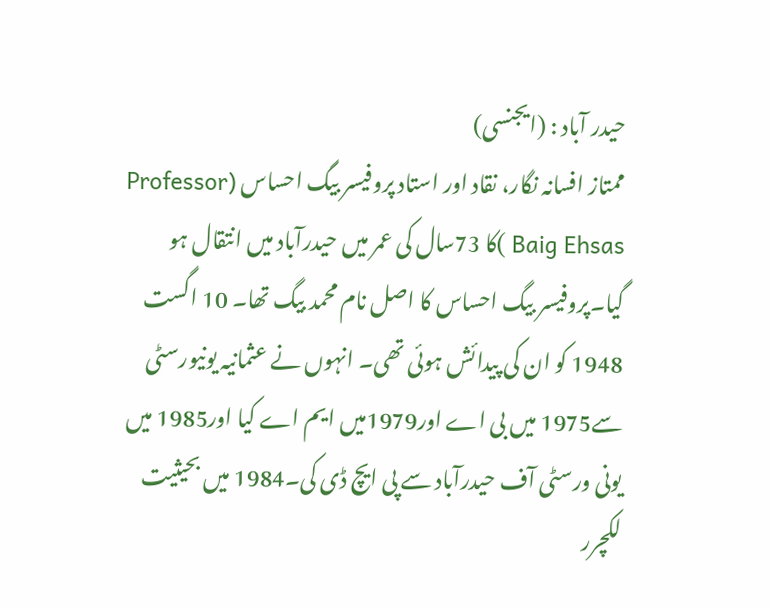حیدر آباد : (ایجنسی)
ممتاز افسانہ نگار، نقاد اور استاد پروفیسر بیگ احساس (Professor Baig Ehsas )کا 73سال کی عمر میں حیدرآباد میں انتقال ہو گیا۔پروفیسر بیگ احساس کا اصل نام محمد بیگ تھا۔ 10 اگست 1948 کو ان کی پیدائش ہوئی تھی۔ انہوں نے عثمانیہ یونیورسٹی سے1975 میں بی اے اور1979میں ایم اے کیا اور1985 میں یونی ورسٹی آف حیدرآباد سے پی ایچ ڈی کی۔1984 میں بحیثیت لکچرر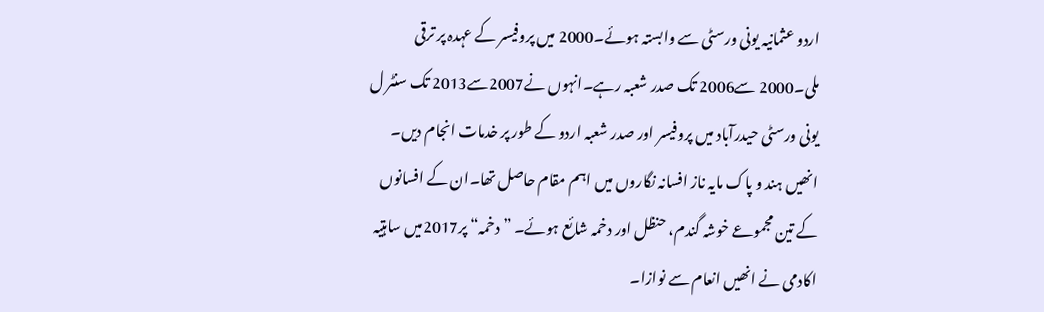اردو عثمانیہ یونی ورسٹی سے وابستہ ہوئے۔2000 میں پروفیسر کے عہدہ پر ترقی ملی۔2000 سے2006 تک صدر شعبہ رہے۔انہوں نے2007سے2013 تک سنٹر ل یونی ورسٹی حیدرآباد میں پروفیسر اور صدر شعبہ اردو کے طور پر خدمات انجام دیں۔ انھیں ہند و پاک مایہ ناز افسانہ نگاروں میں اہم مقام حاصل تھا۔ان کے افسانوں کے تین مجموعے خوشہ گندم، حنظل اور دخمہ شائع ہوئے۔ ”دخمہ“ پر2017میں ساہتیہ اکادمی نے انھیں انعام سے نوازا۔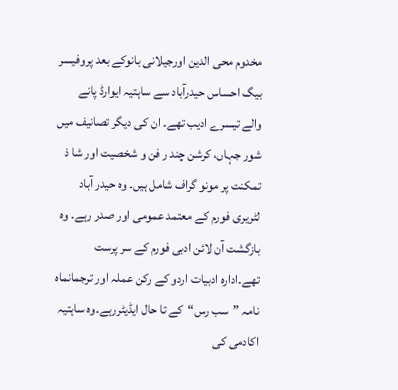مخدوم محی الدین اورجیلانی بانوکے بعد پروفیسر بیگ احساس حیدرآباد سے ساہتیہ ایوارڈ پانے والے تیسرے ادیب تھے۔ ان کی دیگر تصانیف میں شور جہاں، کرشن چند ر فن و شخصیت اور شا ذ تمکنت پر مونو گراف شامل ہیں۔ وہ حیدر آباد لٹریری فورم کے معتمد عمومی اور صدر رہے۔ وہ بازگشت آن لائن ادبی فورم کے سر پرست تھے۔ادارہ ادبیات اردو کے رکن عملہ اور ترجمانماہ نامہ ”سب رس“کے تا حال ایڈیٹررہے۔وہ ساہتیہ اکادمی کی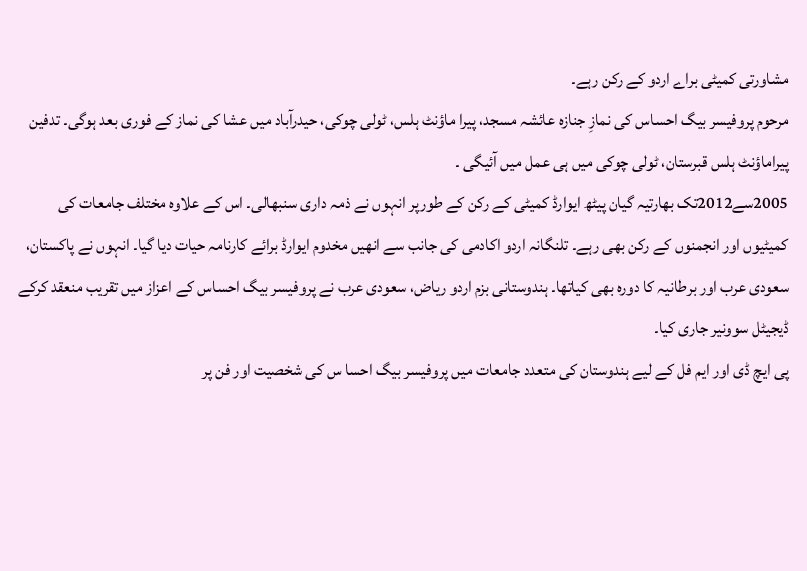مشاورتی کمیٹی براے اردو کے رکن رہے۔
مرحوم پروفیسر بیگ احساس کی نمازِ جنازہ عائشہ مسجد، پیرا ماؤنٹ ہلس، ٹولی چوکی، حیدرآباد میں عشا کی نماز کے فوری بعد ہوگی۔ تدفین پیراماؤنٹ ہلس قبرستان، ٹولی چوکی میں ہی عمل میں آئیگی ۔
2005سے2012تک بھارتیہ گیان پیٹھ ایوارڈ کمیٹی کے رکن کے طورپر انہوں نے ذمہ داری سنبھالی۔ اس کے علاوہ مختلف جامعات کی کمیٹیوں اور انجمنوں کے رکن بھی رہے۔ تلنگانہ اردو اکادمی کی جانب سے انھیں مخدوم ایوارڈ برائے کارنامہ حیات دیا گیا۔ انہوں نے پاکستان، سعودی عرب اور برطانیہ کا دورہ بھی کیاتھا۔ ہندوستانی بزم اردو ریاض، سعودی عرب نے پروفیسر بیگ احساس کے اعزاز میں تقریب منعقد کرکے ڈیجیٹل سوونیر جاری کیا۔
پی ایچ ڈی اور ایم فل کے لیے ہندوستان کی متعدد جامعات میں پروفیسر بیگ احسا س کی شخصیت اور فن پر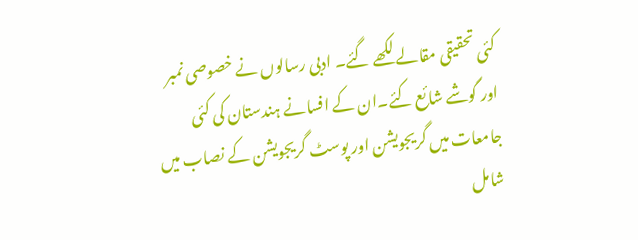کئی تحقیقی مقالے لکھے گئے۔ ادبی رسالوں نے خصوصی نمبر اور گوشے شائع کئے۔ان کے افسانے ہندستان کی کئی جامعات میں گریجویشن اور پوسٹ گریجویشن کے نصاب میں شامل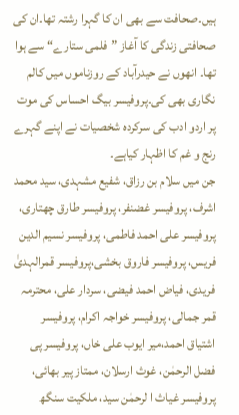ہیں۔صحافت سے بھی ان کا گہرا رشتہ تھا۔ان کی صحافتی زندگی کا آغاز ”فلمی ستارے“ سے ہوا تھا۔ انھوں نے حیدرآباد کے روزناموں میں کالم نگاری بھی کی۔پروفیسر بیگ احساس کی موت پر اردو ادب کی سرکردہ شخصیات نے اپنے گہرے رنج و غم کا اظہار کیاہے۔
جن میں سلام بن رزاق، شفیع مشہدی، سید محمد اشرف، پروفیسر غضنفر، پروفیسر طارق چھتاری، پروفیسر علی احمد فاطمی، پروفیسر نسیم الدین فریس، پروفیسر فاروق بخشی،پروفیسر قمرالہدیٰ فریدی، فیاض احمد فیضی، سردار علی، محترمہ قمر جمالی، پروفیسر خواجہ اکرام، پروفیسر اشتیاق احمد،میر ایوب علی خاں، پروفیسر پی فضل الرحمٰن، غوث ارسلان، ممتاز پیر بھائی، پروفیسر غیاث ا لرحمٰن سید، ملکیت سنگھ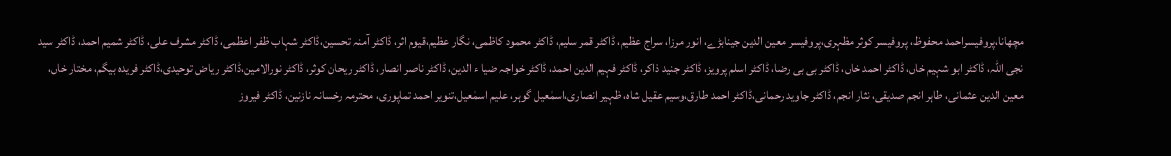مچھانا،پروفیسراحمد محفوظ، پروفیسر کوثر مظہری،پروفیسر معین الدین جینابڑے، انور مرزا، سراج عظیم، ڈاکٹر قمر سلیم، ڈاکٹر محمود کاظمی، نگار عظیم،قیوم اثر، ڈاکٹر آمنہ تحسین،ڈاکٹر شہاب ظفر اعظمی، ڈاکٹر مشرف علی، ڈاکٹر شمیم احمد، ڈاکٹر سید نجی اللہ، ڈاکٹر ابو شہیم خاں، ڈاکٹر احمد خاں، ڈاکٹر بی بی رضا، ڈاکٹر اسلم پرویز، ڈاکٹر جنید ذاکر، ڈاکٹر فہیم الدین احمد، ڈاکٹر خواجہ ضیا ء الدین، ڈاکٹر ناصر انصار، ڈاکٹر ریحان کوثر، ڈاکٹر نورالامین،ڈاکٹر ریاض توحیدی،ڈاکٹر فریدہ بیگم، مختار خاں، معین الدین عثمانی، طاہر انجم صدیقی، نثار انجم، ڈاکٹر جاوید رحمانی،ڈاکٹر احمد طارق،وسیم عقیل شاہ، ظہیر انصاری،اسمٰعیل گوہر، علیم اسمٰعیل،تنویر احمد تماپوری، محترمہ رخسانہ نازنین، ڈاکٹر فیروز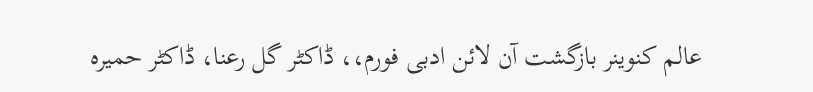عالم کنوینر بازگشت آن لائن ادبی فورم،، ڈاکٹر گل رعنا، ڈاکٹر حمیرہ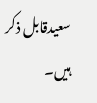سعیدقابل ذکر ہیں۔